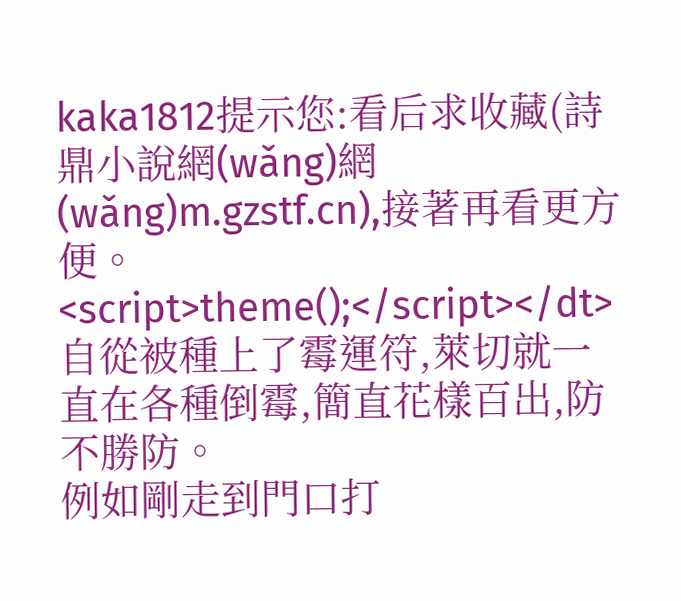kaka1812提示您:看后求收藏(詩鼎小說網(wǎng)網(wǎng)m.gzstf.cn),接著再看更方便。
<script>theme();</script></dt>
自從被種上了霉運符,萊切就一直在各種倒霉,簡直花樣百出,防不勝防。
例如剛走到門口打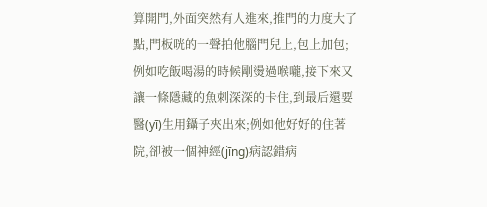算開門,外面突然有人進來,推門的力度大了點,門板咣的一聲拍他腦門兒上,包上加包;例如吃飯喝湯的時候剛燙過喉嚨,接下來又讓一條隱藏的魚刺深深的卡住,到最后還要醫(yī)生用鑷子夾出來;例如他好好的住著院,卻被一個神經(jīng)病認錯病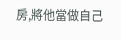房,將他當做自己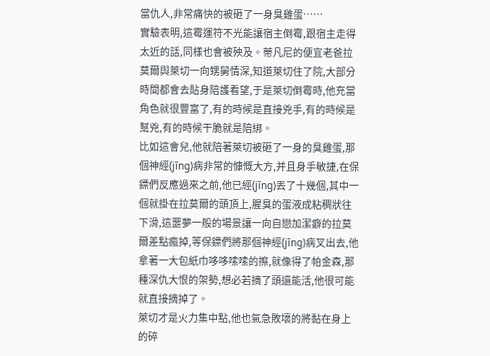當仇人,非常痛快的被砸了一身臭雞蛋……
實驗表明,這霉運符不光能讓宿主倒霉,跟宿主走得太近的話,同樣也會被殃及。蒂凡尼的便宜老爸拉莫爾與萊切一向甥舅情深,知道萊切住了院,大部分時間都會去貼身陪護看望,于是萊切倒霉時,他充當角色就很豐富了,有的時候是直接兇手,有的時候是幫兇,有的時候干脆就是陪綁。
比如這會兒,他就陪著萊切被砸了一身的臭雞蛋,那個神經(jīng)病非常的慷慨大方,并且身手敏捷,在保鏢們反應過來之前,他已經(jīng)丟了十幾個,其中一個就掛在拉莫爾的頭頂上,腥臭的蛋液成粘稠狀往下滑,這噩夢一般的場景讓一向自戀加潔癖的拉莫爾差點瘋掉,等保鏢們將那個神經(jīng)病叉出去,他拿著一大包紙巾哆哆嗦嗦的擦,就像得了帕金森,那種深仇大恨的架勢,想必若摘了頭還能活,他很可能就直接摘掉了。
萊切才是火力集中點,他也氣急敗壞的將黏在身上的碎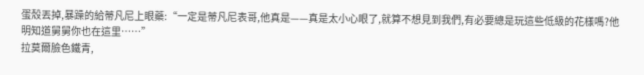蛋殼丟掉,暴躁的給蒂凡尼上眼藥:“一定是蒂凡尼表哥,他真是——真是太小心眼了,就算不想見到我們,有必要總是玩這些低級的花樣嗎?他明知道舅舅你也在這里……”
拉莫爾臉色鐵青,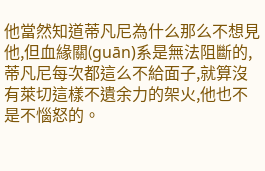他當然知道蒂凡尼為什么那么不想見他,但血緣關(guān)系是無法阻斷的,蒂凡尼每次都這么不給面子,就算沒有萊切這樣不遺余力的架火,他也不是不惱怒的。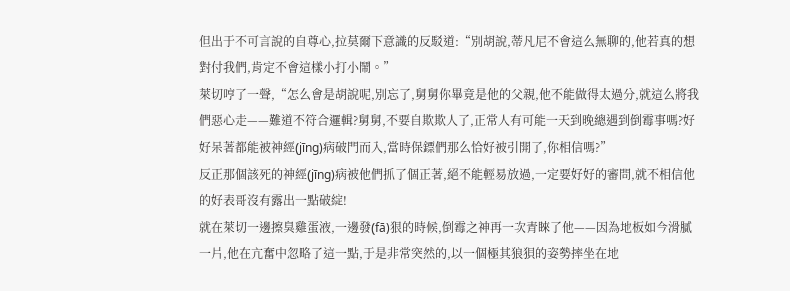但出于不可言說的自尊心,拉莫爾下意識的反駁道:“別胡說,蒂凡尼不會這么無聊的,他若真的想對付我們,肯定不會這樣小打小鬧。”
萊切哼了一聲,“怎么會是胡說呢,別忘了,舅舅你畢竟是他的父親,他不能做得太過分,就這么將我們惡心走——難道不符合邏輯?舅舅,不要自欺欺人了,正常人有可能一天到晚總遇到倒霉事嗎?好好呆著都能被神經(jīng)病破門而入,當時保鏢們那么恰好被引開了,你相信嗎?”
反正那個該死的神經(jīng)病被他們抓了個正著,絕不能輕易放過,一定要好好的審問,就不相信他的好表哥沒有露出一點破綻!
就在萊切一邊擦臭雞蛋液,一邊發(fā)狠的時候,倒霉之神再一次青睞了他——因為地板如今滑膩一片,他在亢奮中忽略了這一點,于是非常突然的,以一個極其狼狽的姿勢摔坐在地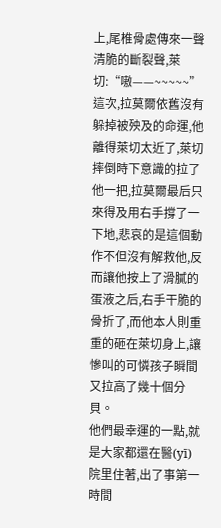上,尾椎骨處傳來一聲清脆的斷裂聲,萊切:“嗷——~~~~~”
這次,拉莫爾依舊沒有躲掉被殃及的命運,他離得萊切太近了,萊切摔倒時下意識的拉了他一把,拉莫爾最后只來得及用右手撐了一下地,悲哀的是這個動作不但沒有解救他,反而讓他按上了滑膩的蛋液之后,右手干脆的骨折了,而他本人則重重的砸在萊切身上,讓慘叫的可憐孩子瞬間又拉高了幾十個分貝。
他們最幸運的一點,就是大家都還在醫(yī)院里住著,出了事第一時間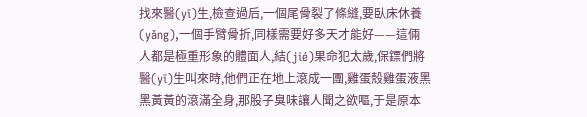找來醫(yī)生,檢查過后,一個尾骨裂了條縫,要臥床休養(yǎng),一個手臂骨折,同樣需要好多天才能好——這倆人都是極重形象的體面人,結(jié)果命犯太歲,保鏢們將醫(yī)生叫來時,他們正在地上滾成一團,雞蛋殼雞蛋液黑黑黃黃的滾滿全身,那股子臭味讓人聞之欲嘔,于是原本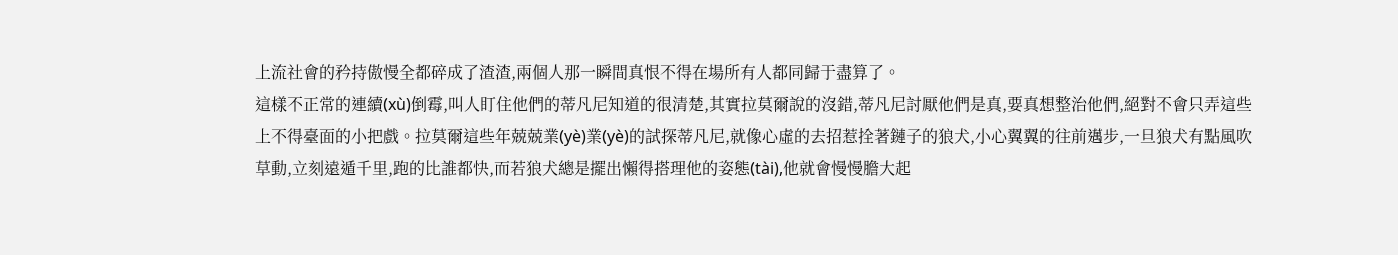上流社會的矜持傲慢全都碎成了渣渣,兩個人那一瞬間真恨不得在場所有人都同歸于盡算了。
這樣不正常的連續(xù)倒霉,叫人盯住他們的蒂凡尼知道的很清楚,其實拉莫爾說的沒錯,蒂凡尼討厭他們是真,要真想整治他們,絕對不會只弄這些上不得臺面的小把戲。拉莫爾這些年兢兢業(yè)業(yè)的試探蒂凡尼,就像心虛的去招惹拴著鏈子的狼犬,小心翼翼的往前邁步,一旦狼犬有點風吹草動,立刻遠遁千里,跑的比誰都快,而若狼犬總是擺出懶得搭理他的姿態(tài),他就會慢慢膽大起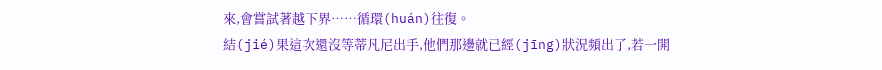來,會嘗試著越下界……循環(huán)往復。
結(jié)果這次還沒等蒂凡尼出手,他們那邊就已經(jīng)狀況頻出了,若一開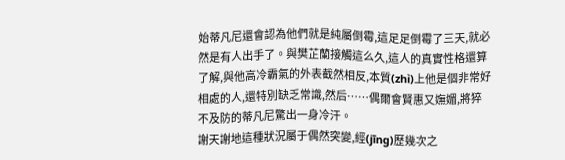始蒂凡尼還會認為他們就是純屬倒霉,這足足倒霉了三天,就必然是有人出手了。與樊芷蘭接觸這么久,這人的真實性格還算了解,與他高冷霸氣的外表截然相反,本質(zhì)上他是個非常好相處的人,還特別缺乏常識,然后……偶爾會賢惠又嫵媚,將猝不及防的蒂凡尼驚出一身冷汗。
謝天謝地這種狀況屬于偶然突變,經(jīng)歷幾次之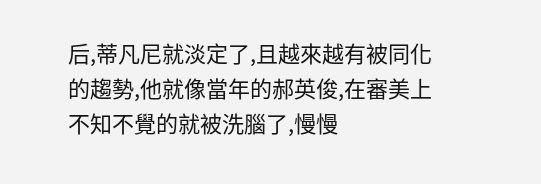后,蒂凡尼就淡定了,且越來越有被同化的趨勢,他就像當年的郝英俊,在審美上不知不覺的就被洗腦了,慢慢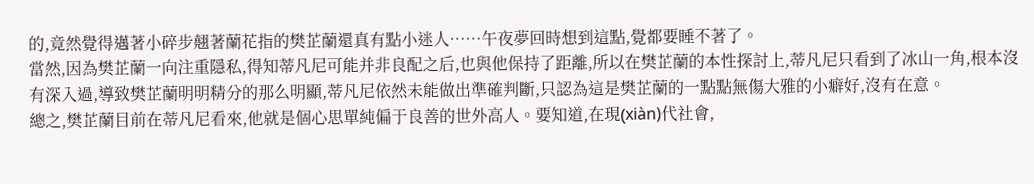的,竟然覺得邁著小碎步翹著蘭花指的樊芷蘭還真有點小迷人……午夜夢回時想到這點,覺都要睡不著了。
當然,因為樊芷蘭一向注重隱私,得知蒂凡尼可能并非良配之后,也與他保持了距離,所以在樊芷蘭的本性探討上,蒂凡尼只看到了冰山一角,根本沒有深入過,導致樊芷蘭明明精分的那么明顯,蒂凡尼依然未能做出準確判斷,只認為這是樊芷蘭的一點點無傷大雅的小癖好,沒有在意。
總之,樊芷蘭目前在蒂凡尼看來,他就是個心思單純偏于良善的世外高人。要知道,在現(xiàn)代社會,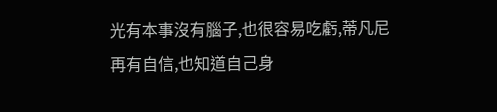光有本事沒有腦子,也很容易吃虧,蒂凡尼再有自信,也知道自己身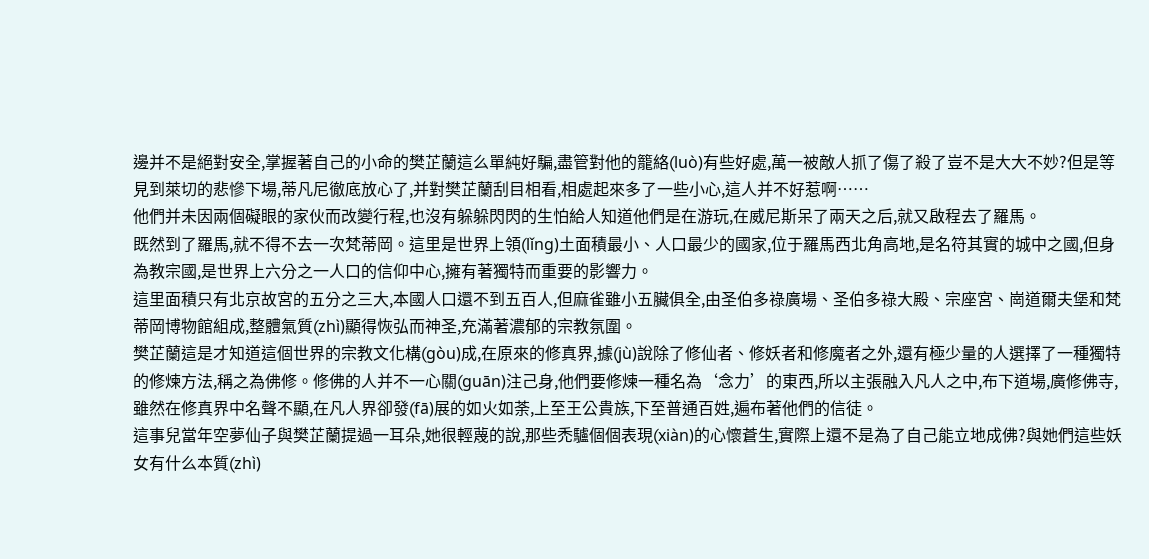邊并不是絕對安全,掌握著自己的小命的樊芷蘭這么單純好騙,盡管對他的籠絡(luò)有些好處,萬一被敵人抓了傷了殺了豈不是大大不妙?但是等見到萊切的悲慘下場,蒂凡尼徹底放心了,并對樊芷蘭刮目相看,相處起來多了一些小心,這人并不好惹啊……
他們并未因兩個礙眼的家伙而改變行程,也沒有躲躲閃閃的生怕給人知道他們是在游玩,在威尼斯呆了兩天之后,就又啟程去了羅馬。
既然到了羅馬,就不得不去一次梵蒂岡。這里是世界上領(lǐng)土面積最小、人口最少的國家,位于羅馬西北角高地,是名符其實的城中之國,但身為教宗國,是世界上六分之一人口的信仰中心,擁有著獨特而重要的影響力。
這里面積只有北京故宮的五分之三大,本國人口還不到五百人,但麻雀雖小五臟俱全,由圣伯多祿廣場、圣伯多祿大殿、宗座宮、崗道爾夫堡和梵蒂岡博物館組成,整體氣質(zhì)顯得恢弘而神圣,充滿著濃郁的宗教氛圍。
樊芷蘭這是才知道這個世界的宗教文化構(gòu)成,在原來的修真界,據(jù)說除了修仙者、修妖者和修魔者之外,還有極少量的人選擇了一種獨特的修煉方法,稱之為佛修。修佛的人并不一心關(guān)注己身,他們要修煉一種名為‘念力’的東西,所以主張融入凡人之中,布下道場,廣修佛寺,雖然在修真界中名聲不顯,在凡人界卻發(fā)展的如火如荼,上至王公貴族,下至普通百姓,遍布著他們的信徒。
這事兒當年空夢仙子與樊芷蘭提過一耳朵,她很輕蔑的說,那些禿驢個個表現(xiàn)的心懷蒼生,實際上還不是為了自己能立地成佛?與她們這些妖女有什么本質(zhì)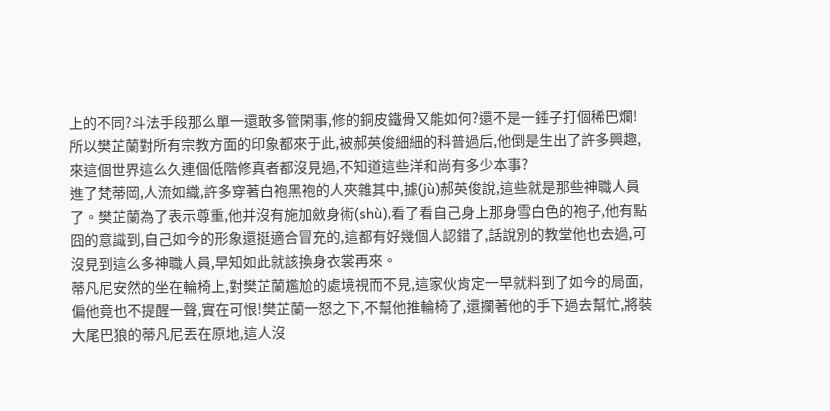上的不同?斗法手段那么單一還敢多管閑事,修的銅皮鐵骨又能如何?還不是一錘子打個稀巴爛!所以樊芷蘭對所有宗教方面的印象都來于此,被郝英俊細細的科普過后,他倒是生出了許多興趣,來這個世界這么久連個低階修真者都沒見過,不知道這些洋和尚有多少本事?
進了梵蒂岡,人流如織,許多穿著白袍黑袍的人夾雜其中,據(jù)郝英俊說,這些就是那些神職人員了。樊芷蘭為了表示尊重,他并沒有施加斂身術(shù),看了看自己身上那身雪白色的袍子,他有點囧的意識到,自己如今的形象還挺適合冒充的,這都有好幾個人認錯了,話說別的教堂他也去過,可沒見到這么多神職人員,早知如此就該換身衣裳再來。
蒂凡尼安然的坐在輪椅上,對樊芷蘭尷尬的處境視而不見,這家伙肯定一早就料到了如今的局面,偏他竟也不提醒一聲,實在可恨!樊芷蘭一怒之下,不幫他推輪椅了,還攔著他的手下過去幫忙,將裝大尾巴狼的蒂凡尼丟在原地,這人沒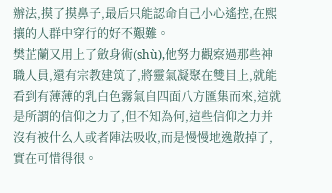辦法,摸了摸鼻子,最后只能認命自己小心遙控,在熙攘的人群中穿行的好不艱難。
樊芷蘭又用上了斂身術(shù),他努力觀察過那些神職人員,還有宗教建筑了,將靈氣凝聚在雙目上,就能看到有薄薄的乳白色霧氣自四面八方匯集而來,這就是所謂的信仰之力了,但不知為何,這些信仰之力并沒有被什么人或者陣法吸收,而是慢慢地逸散掉了,實在可惜得很。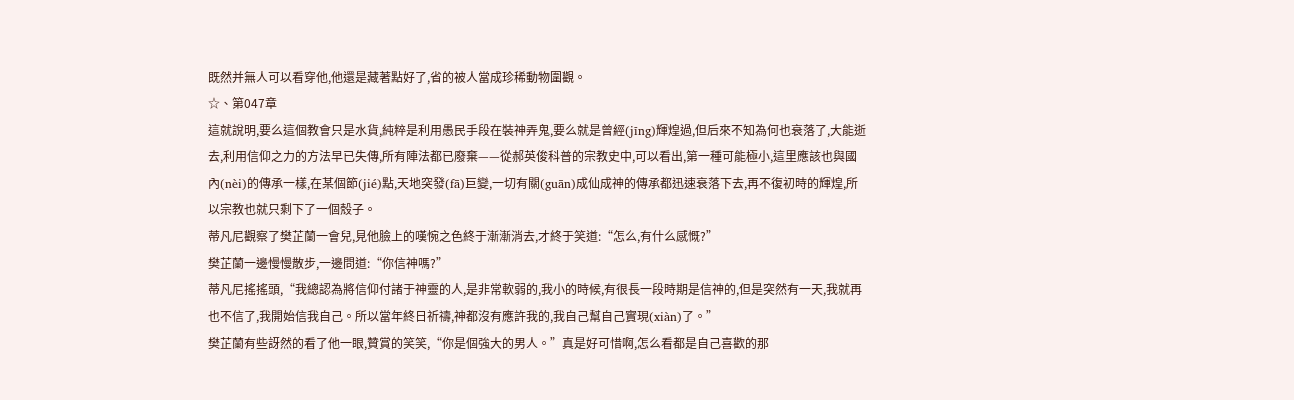既然并無人可以看穿他,他還是藏著點好了,省的被人當成珍稀動物圍觀。
☆、第047章
這就說明,要么這個教會只是水貨,純粹是利用愚民手段在裝神弄鬼,要么就是曾經(jīng)輝煌過,但后來不知為何也衰落了,大能逝去,利用信仰之力的方法早已失傳,所有陣法都已廢棄——從郝英俊科普的宗教史中,可以看出,第一種可能極小,這里應該也與國內(nèi)的傳承一樣,在某個節(jié)點,天地突發(fā)巨變,一切有關(guān)成仙成神的傳承都迅速衰落下去,再不復初時的輝煌,所以宗教也就只剩下了一個殼子。
蒂凡尼觀察了樊芷蘭一會兒,見他臉上的嘆惋之色終于漸漸消去,才終于笑道:“怎么,有什么感慨?”
樊芷蘭一邊慢慢散步,一邊問道:“你信神嗎?”
蒂凡尼搖搖頭,“我總認為將信仰付諸于神靈的人,是非常軟弱的,我小的時候,有很長一段時期是信神的,但是突然有一天,我就再也不信了,我開始信我自己。所以當年終日祈禱,神都沒有應許我的,我自己幫自己實現(xiàn)了。”
樊芷蘭有些訝然的看了他一眼,贊賞的笑笑,“你是個強大的男人。”真是好可惜啊,怎么看都是自己喜歡的那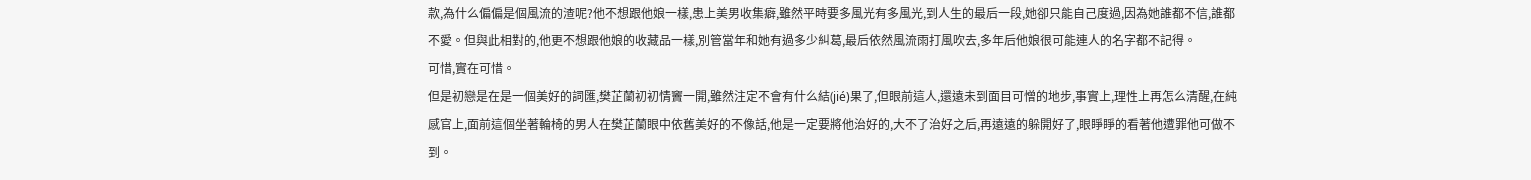款,為什么偏偏是個風流的渣呢?他不想跟他娘一樣,患上美男收集癖,雖然平時要多風光有多風光,到人生的最后一段,她卻只能自己度過,因為她誰都不信,誰都不愛。但與此相對的,他更不想跟他娘的收藏品一樣,別管當年和她有過多少糾葛,最后依然風流雨打風吹去,多年后他娘很可能連人的名字都不記得。
可惜,實在可惜。
但是初戀是在是一個美好的詞匯,樊芷蘭初初情竇一開,雖然注定不會有什么結(jié)果了,但眼前這人,還遠未到面目可憎的地步,事實上,理性上再怎么清醒,在純感官上,面前這個坐著輪椅的男人在樊芷蘭眼中依舊美好的不像話,他是一定要將他治好的,大不了治好之后,再遠遠的躲開好了,眼睜睜的看著他遭罪他可做不到。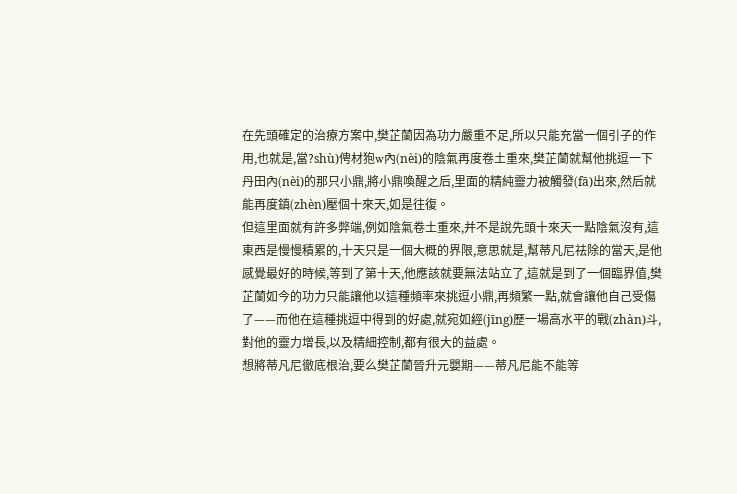在先頭確定的治療方案中,樊芷蘭因為功力嚴重不足,所以只能充當一個引子的作用,也就是,當?shù)俜材狍w內(nèi)的陰氣再度卷土重來,樊芷蘭就幫他挑逗一下丹田內(nèi)的那只小鼎,將小鼎喚醒之后,里面的精純靈力被觸發(fā)出來,然后就能再度鎮(zhèn)壓個十來天,如是往復。
但這里面就有許多弊端,例如陰氣卷土重來,并不是說先頭十來天一點陰氣沒有,這東西是慢慢積累的,十天只是一個大概的界限,意思就是,幫蒂凡尼祛除的當天,是他感覺最好的時候,等到了第十天,他應該就要無法站立了,這就是到了一個臨界值,樊芷蘭如今的功力只能讓他以這種頻率來挑逗小鼎,再頻繁一點,就會讓他自己受傷了——而他在這種挑逗中得到的好處,就宛如經(jīng)歷一場高水平的戰(zhàn)斗,對他的靈力增長,以及精細控制,都有很大的益處。
想將蒂凡尼徹底根治,要么樊芷蘭晉升元嬰期——蒂凡尼能不能等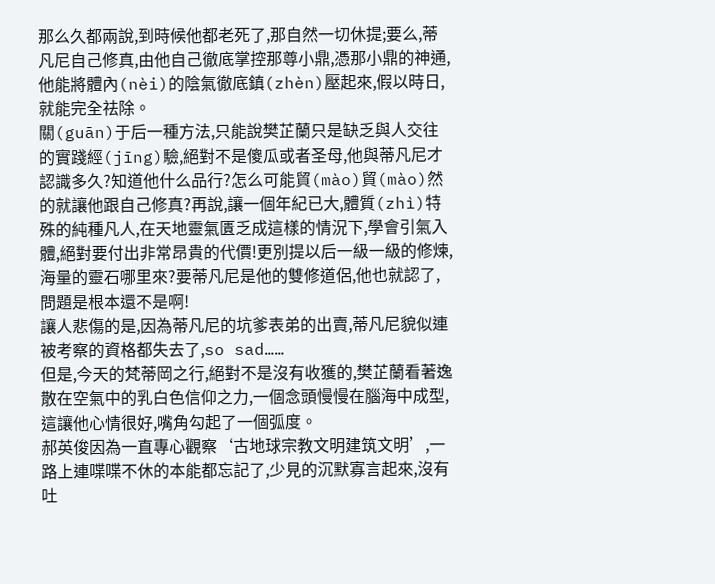那么久都兩說,到時候他都老死了,那自然一切休提;要么,蒂凡尼自己修真,由他自己徹底掌控那尊小鼎,憑那小鼎的神通,他能將體內(nèi)的陰氣徹底鎮(zhèn)壓起來,假以時日,就能完全祛除。
關(guān)于后一種方法,只能說樊芷蘭只是缺乏與人交往的實踐經(jīng)驗,絕對不是傻瓜或者圣母,他與蒂凡尼才認識多久?知道他什么品行?怎么可能貿(mào)貿(mào)然的就讓他跟自己修真?再說,讓一個年紀已大,體質(zhì)特殊的純種凡人,在天地靈氣匱乏成這樣的情況下,學會引氣入體,絕對要付出非常昂貴的代價!更別提以后一級一級的修煉,海量的靈石哪里來?要蒂凡尼是他的雙修道侶,他也就認了,問題是根本還不是啊!
讓人悲傷的是,因為蒂凡尼的坑爹表弟的出賣,蒂凡尼貌似連被考察的資格都失去了,so sad……
但是,今天的梵蒂岡之行,絕對不是沒有收獲的,樊芷蘭看著逸散在空氣中的乳白色信仰之力,一個念頭慢慢在腦海中成型,這讓他心情很好,嘴角勾起了一個弧度。
郝英俊因為一直專心觀察‘古地球宗教文明建筑文明’,一路上連喋喋不休的本能都忘記了,少見的沉默寡言起來,沒有吐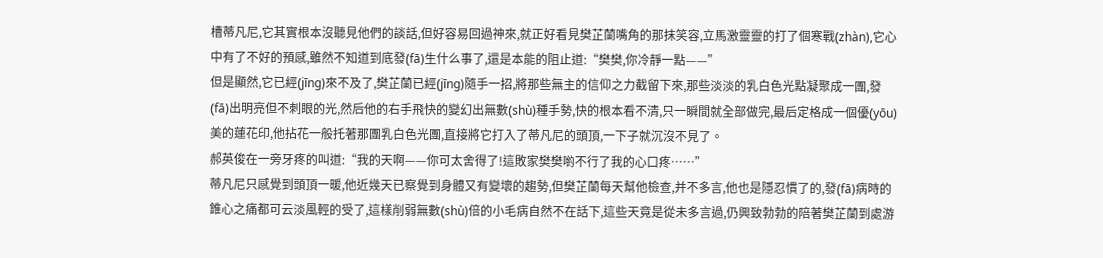槽蒂凡尼,它其實根本沒聽見他們的談話,但好容易回過神來,就正好看見樊芷蘭嘴角的那抹笑容,立馬激靈靈的打了個寒戰(zhàn),它心中有了不好的預感,雖然不知道到底發(fā)生什么事了,還是本能的阻止道:“樊樊,你冷靜一點——”
但是顯然,它已經(jīng)來不及了,樊芷蘭已經(jīng)隨手一招,將那些無主的信仰之力截留下來,那些淡淡的乳白色光點凝聚成一團,發(fā)出明亮但不刺眼的光,然后他的右手飛快的變幻出無數(shù)種手勢,快的根本看不清,只一瞬間就全部做完,最后定格成一個優(yōu)美的蓮花印,他拈花一般托著那團乳白色光團,直接將它打入了蒂凡尼的頭頂,一下子就沉沒不見了。
郝英俊在一旁牙疼的叫道:“我的天啊——你可太舍得了!這敗家樊樊喲不行了我的心口疼……”
蒂凡尼只感覺到頭頂一暖,他近幾天已察覺到身體又有變壞的趨勢,但樊芷蘭每天幫他檢查,并不多言,他也是隱忍慣了的,發(fā)病時的錐心之痛都可云淡風輕的受了,這樣削弱無數(shù)倍的小毛病自然不在話下,這些天竟是從未多言過,仍興致勃勃的陪著樊芷蘭到處游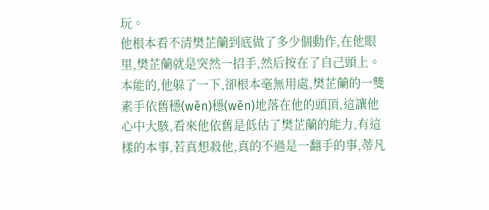玩。
他根本看不清樊芷蘭到底做了多少個動作,在他眼里,樊芷蘭就是突然一招手,然后按在了自己頭上。本能的,他躲了一下,卻根本毫無用處,樊芷蘭的一雙素手依舊穩(wěn)穩(wěn)地落在他的頭頂,這讓他心中大駭,看來他依舊是低估了樊芷蘭的能力,有這樣的本事,若真想殺他,真的不過是一翻手的事,蒂凡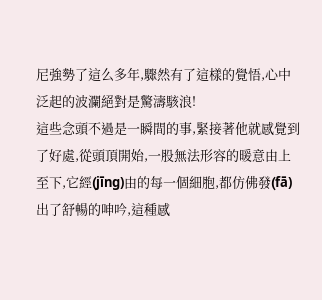尼強勢了這么多年,驟然有了這樣的覺悟,心中泛起的波瀾絕對是驚濤駭浪!
這些念頭不過是一瞬間的事,緊接著他就感覺到了好處,從頭頂開始,一股無法形容的暖意由上至下,它經(jīng)由的每一個細胞,都仿佛發(fā)出了舒暢的呻吟,這種感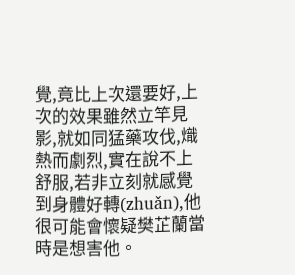覺,竟比上次還要好,上次的效果雖然立竿見影,就如同猛藥攻伐,熾熱而劇烈,實在說不上舒服,若非立刻就感覺到身體好轉(zhuǎn),他很可能會懷疑樊芷蘭當時是想害他。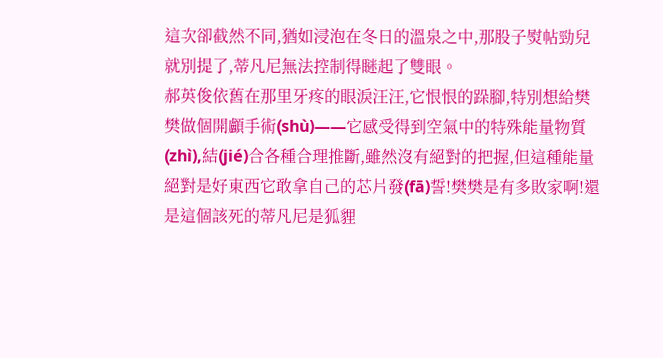這次卻截然不同,猶如浸泡在冬日的溫泉之中,那股子熨帖勁兒就別提了,蒂凡尼無法控制得瞇起了雙眼。
郝英俊依舊在那里牙疼的眼淚汪汪,它恨恨的跺腳,特別想給樊樊做個開顱手術(shù)——它感受得到空氣中的特殊能量物質(zhì),結(jié)合各種合理推斷,雖然沒有絕對的把握,但這種能量絕對是好東西它敢拿自己的芯片發(fā)誓!樊樊是有多敗家啊!還是這個該死的蒂凡尼是狐貍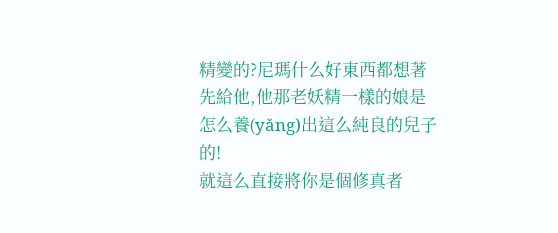精變的?尼瑪什么好東西都想著先給他,他那老妖精一樣的娘是怎么養(yǎng)出這么純良的兒子的!
就這么直接將你是個修真者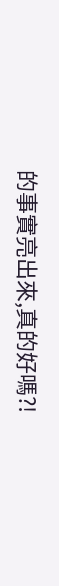的事實亮出來,真的好嗎?!